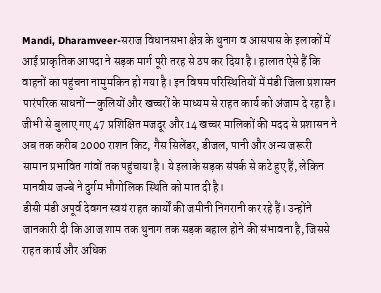Mandi, Dharamveer-सराज विधानसभा क्षेत्र के थुनाग व आसपास के इलाकों में आई प्राकृतिक आपदा ने सड़क मार्ग पूरी तरह से ठप कर दिया है। हालात ऐसे हैं कि वाहनों का पहुंचना नामुमकिन हो गया है। इन विषम परिस्थितियों में मंडी जिला प्रशासन पारंपरिक साधनों—कुलियों और खच्चरों के माध्यम से राहत कार्य को अंजाम दे रहा है।
जीभी से बुलाए गए 47 प्रशिक्षित मजदूर और 14 खच्चर मालिकों की मदद से प्रशासन ने अब तक करीब 2000 राशन किट, गैस सिलेंडर, डीजल, पानी और अन्य जरूरी सामान प्रभावित गांवों तक पहुंचाया है। ये इलाके सड़क संपर्क से कटे हुए हैं, लेकिन मानवीय जज्बे ने दुर्गम भौगोलिक स्थिति को मात दी है।
डीसी मंडी अपूर्व देवगन स्वयं राहत कार्यों की जमीनी निगरानी कर रहे हैं। उन्होंने जानकारी दी कि आज शाम तक थुनाग तक सड़क बहाल होने की संभावना है, जिससे राहत कार्य और अधिक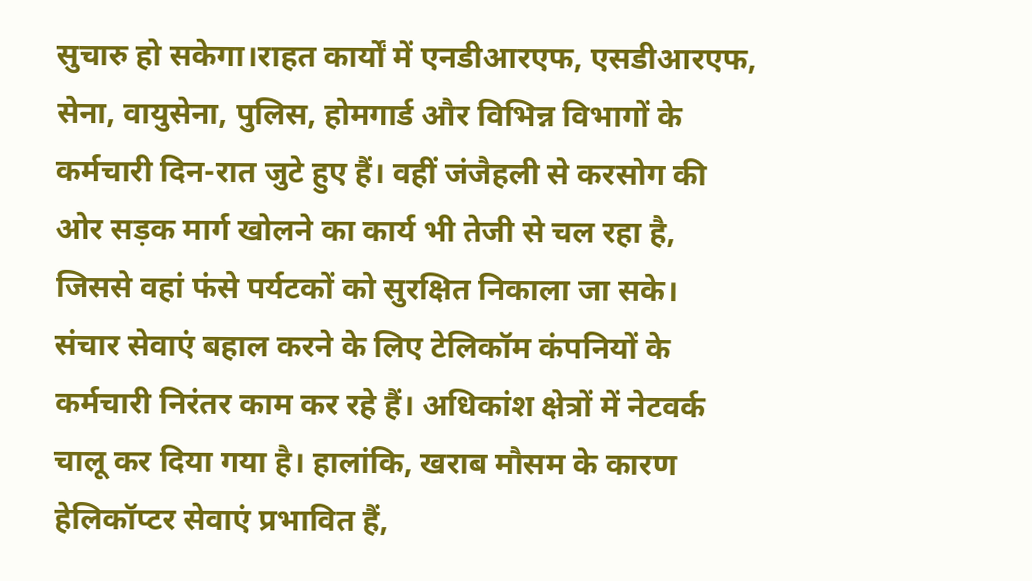सुचारु हो सकेगा।राहत कार्यों में एनडीआरएफ, एसडीआरएफ, सेना, वायुसेना, पुलिस, होमगार्ड और विभिन्न विभागों के कर्मचारी दिन-रात जुटे हुए हैं। वहीं जंजैहली से करसोग की ओर सड़क मार्ग खोलने का कार्य भी तेजी से चल रहा है, जिससे वहां फंसे पर्यटकों को सुरक्षित निकाला जा सके।
संचार सेवाएं बहाल करने के लिए टेलिकॉम कंपनियों के कर्मचारी निरंतर काम कर रहे हैं। अधिकांश क्षेत्रों में नेटवर्क चालू कर दिया गया है। हालांकि, खराब मौसम के कारण हेलिकॉप्टर सेवाएं प्रभावित हैं,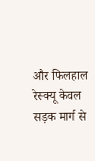और फिलहाल रेस्क्यू केवल सड़क मार्ग से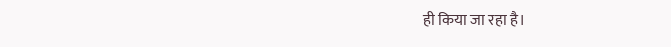ही किया जा रहा है।